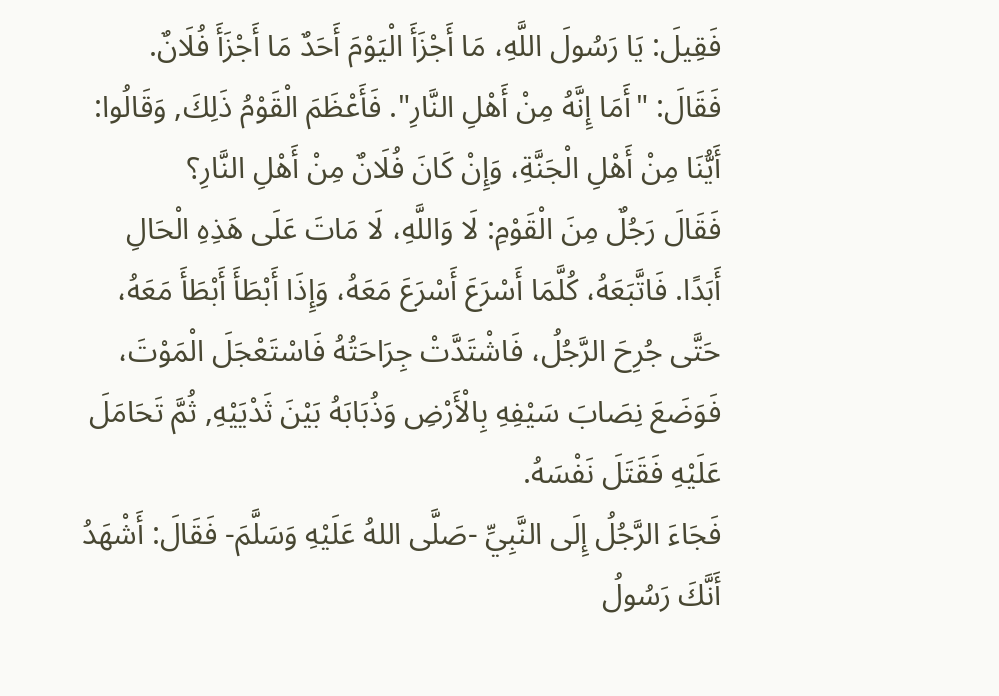فَقِيلَ: يَا رَسُولَ اللَّهِ، مَا أَجْزَأَ الْيَوْمَ أَحَدٌ مَا أَجْزَأَ فُلَانٌ.
فَقَالَ: "أَمَا إِنَّهُ مِنْ أَهْلِ النَّارِ". فَأَعْظَمَ الْقَوْمُ ذَلِكَ, وَقَالُوا: أَيُّنَا مِنْ أَهْلِ الْجَنَّةِ، وَإِنْ كَانَ فُلَانٌ مِنْ أَهْلِ النَّارِ؟
فَقَالَ رَجُلٌ مِنَ الْقَوْمِ: لَا وَاللَّهِ، لَا مَاتَ عَلَى هَذِهِ الْحَالِ أَبَدًا. فَاتَّبَعَهُ، كُلَّمَا أَسْرَعَ أَسْرَعَ مَعَهُ، وَإِذَا أَبْطَأَ أَبْطَأَ مَعَهُ، حَتَّى جُرِحَ الرَّجُلُ، فَاشْتَدَّتْ جِرَاحَتُهُ فَاسْتَعْجَلَ الْمَوْتَ، فَوَضَعَ نِصَابَ سَيْفِهِ بِالْأَرْضِ وَذُبَابَهُ بَيْنَ ثَدْيَيْهِ, ثُمَّ تَحَامَلَ عَلَيْهِ فَقَتَلَ نَفْسَهُ.
فَجَاءَ الرَّجُلُ إِلَى النَّبِيِّ -صَلَّى اللهُ عَلَيْهِ وَسَلَّمَ- فَقَالَ: أَشْهَدُ أَنَّكَ رَسُولُ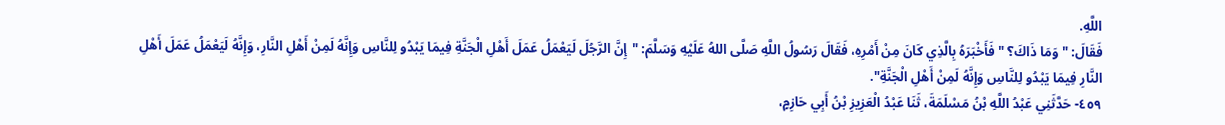اللَّهِ.
فَقَالَ: "وَمَا ذَاكَ؟ " فَأَخْبَرَهُ بِالَّذِي كَانَ مِنْ أَمْرِهِ، فَقَالَ رَسُولُ اللَّهِ صَلَّى اللهُ عَلَيْهِ وَسَلَّمَ: "إِنَّ الرَّجُلَ لَيَعْمَلُ عَمَلَ أَهْلِ الْجَنَّةِ فِيمَا يَبْدُو لِلنَّاسِ وَإِنَّهُ لَمِنْ أَهْلِ النَّارِ، وَإِنَّهُ لَيَعْمَلُ عَمَلَ أَهْلِ النَّارِ فِيمَا يَبْدُو لِلنَّاسِ وَإِنَّهُ لَمِنْ أَهْلِ الْجَنَّةِ".
٤٥٩- حَدَّثَنِي عَبْدُ اللَّهِ بْنُ مَسْلَمَةَ، ثَنَا عَبْدُ الْعَزِيزِ بْنُ أَبِي حَازِمٍ،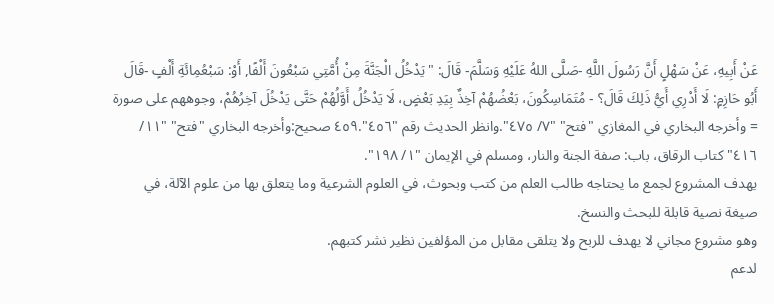عَنْ أَبِيهِ، عَنْ سَهْلٍ أَنَّ رَسُولَ اللَّهِ -صَلَّى اللهُ عَلَيْهِ وَسَلَّمَ- قَالَ: "يَدْخُلُ الْجَنَّةَ مِنْ أُمَّتِي سَبْعُونَ أَلْفًا, أَوْ: سَبْعُمِائَةِ أَلْفٍ -قَالَ أَبُو حَازِمٍ: لَا أَدْرِي أَيُّ ذَلِكَ قَالَ؟ - مُتَمَاسِكُونَ، بَعْضُهُمْ آخِذٌ بِيَدِ بَعْضٍ، لَا يَدْخُلُ أَوَّلُهُمْ حَتَّى يَدْخُلَ آخِرُهُمْ، وجوههم على صورة
= وأخرجه البخاري في المغازي "فتح" "٧/ ٤٧٥".وانظر الحديث رقم "٤٥٦".٤٥٩ صحيح:وأخرجه البخاري "فتح" "١١/ ٤١٦" كتاب الرقاق، باب: صفة الجنة والنار، ومسلم في الإيمان "١/ ١٩٨".
يهدف المشروع لجمع ما يحتاجه طالب العلم من كتب وبحوث، في العلوم الشرعية وما يتعلق بها من علوم الآلة، في صيغة نصية قابلة للبحث والنسخ.
وهو مشروع مجاني لا يهدف للربح ولا يتلقى مقابل من المؤلفين نظير نشر كتبهم.
لدعم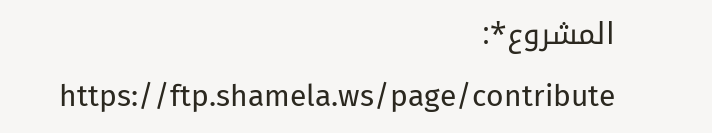المشروع*: https://ftp.shamela.ws/page/contribute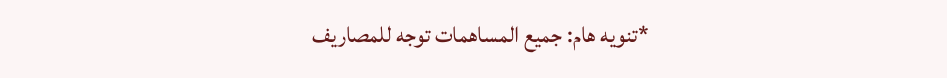*تنويه هام: جميع المساهمات توجه للمصاريف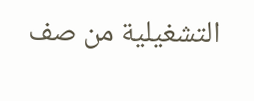التشغيلية من صف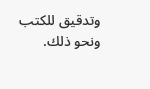وتدقيق للكتب ونحو ذلك.